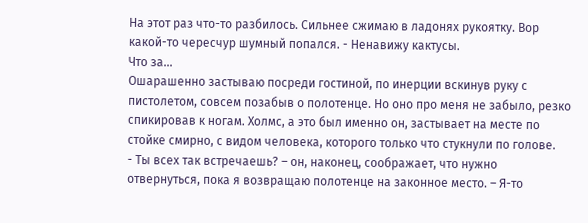На этот раз что-то разбилось. Сильнее сжимаю в ладонях рукоятку. Вор какой-то чересчур шумный попался. - Ненавижу кактусы.
Что за…
Ошарашенно застываю посреди гостиной, по инерции вскинув руку с пистолетом, совсем позабыв о полотенце. Но оно про меня не забыло, резко спикировав к ногам. Холмс, а это был именно он, застывает на месте по стойке смирно, с видом человека, которого только что стукнули по голове.
- Ты всех так встречаешь? – он, наконец, соображает, что нужно отвернуться, пока я возвращаю полотенце на законное место. – Я-то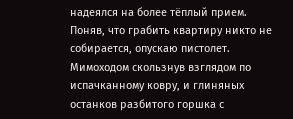надеялся на более тёплый прием.
Поняв, что грабить квартиру никто не собирается, опускаю пистолет. Мимоходом скользнув взглядом по испачканному ковру, и глиняных останков разбитого горшка с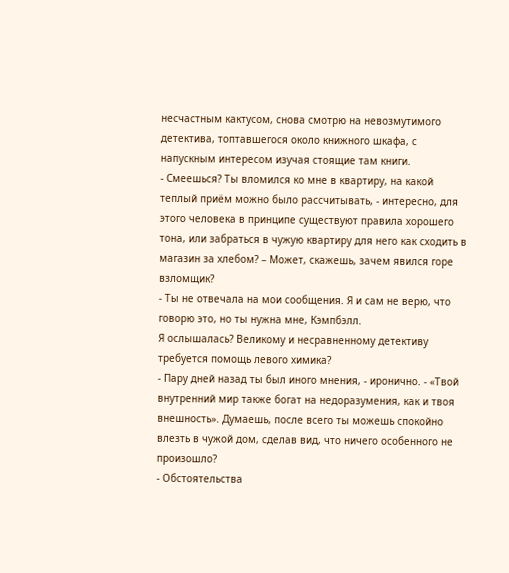несчастным кактусом, снова смотрю на невозмутимого детектива, топтавшегося около книжного шкафа, с напускным интересом изучая стоящие там книги.
- Смеешься? Ты вломился ко мне в квартиру, на какой теплый приём можно было рассчитывать, - интересно, для этого человека в принципе существуют правила хорошего тона, или забраться в чужую квартиру для него как сходить в магазин за хлебом? – Может, скажешь, зачем явился горе взломщик?
- Ты не отвечала на мои сообщения. Я и сам не верю, что говорю это, но ты нужна мне, Кэмпбэлл.
Я ослышалась? Великому и несравненному детективу требуется помощь левого химика?
- Пару дней назад ты был иного мнения, - иронично. - «Твой внутренний мир также богат на недоразумения, как и твоя внешность». Думаешь, после всего ты можешь спокойно влезть в чужой дом, сделав вид, что ничего особенного не произошло?
- Обстоятельства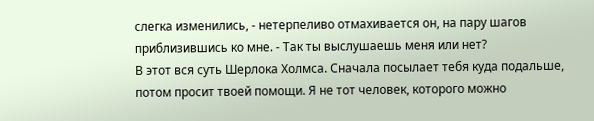слегка изменились, - нетерпеливо отмахивается он, на пару шагов приблизившись ко мне. - Так ты выслушаешь меня или нет?
В этот вся суть Шерлока Холмса. Сначала посылает тебя куда подальше, потом просит твоей помощи. Я не тот человек, которого можно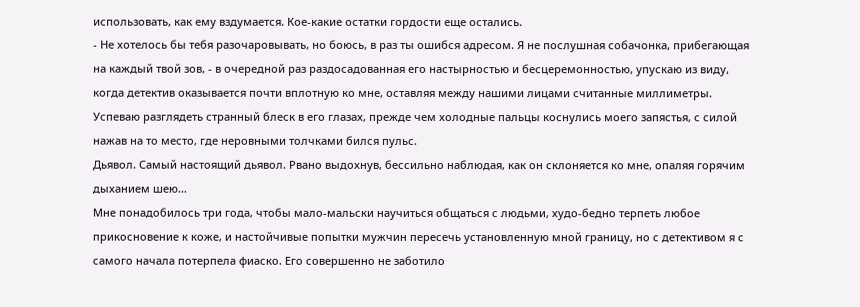использовать, как ему вздумается. Кое-какие остатки гордости еще остались.
- Не хотелось бы тебя разочаровывать, но боюсь, в раз ты ошибся адресом. Я не послушная собачонка, прибегающая на каждый твой зов, - в очередной раз раздосадованная его настырностью и бесцеремонностью, упускаю из виду, когда детектив оказывается почти вплотную ко мне, оставляя между нашими лицами считанные миллиметры. Успеваю разглядеть странный блеск в его глазах, прежде чем холодные пальцы коснулись моего запястья, с силой нажав на то место, где неровными толчками бился пульс.
Дьявол. Самый настоящий дьявол. Рвано выдохнув, бессильно наблюдая, как он склоняется ко мне, опаляя горячим дыханием шею…
Мне понадобилось три года, чтобы мало-мальски научиться общаться с людьми, худо-бедно терпеть любое прикосновение к коже, и настойчивые попытки мужчин пересечь установленную мной границу, но с детективом я с самого начала потерпела фиаско. Его совершенно не заботило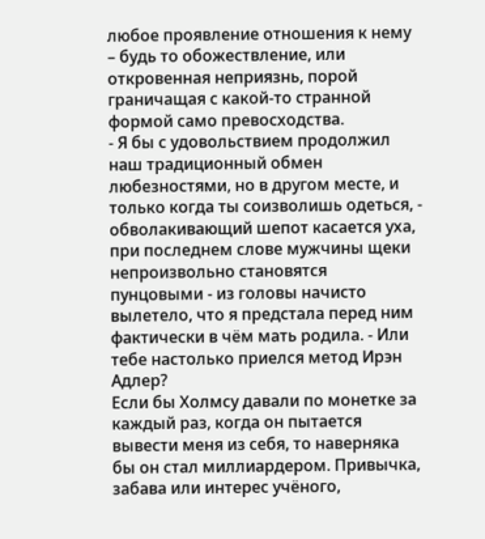любое проявление отношения к нему – будь то обожествление, или откровенная неприязнь, порой граничащая с какой-то странной формой само превосходства.
- Я бы с удовольствием продолжил наш традиционный обмен любезностями, но в другом месте, и только когда ты соизволишь одеться, - обволакивающий шепот касается уха, при последнем слове мужчины щеки непроизвольно становятся пунцовыми - из головы начисто вылетело, что я предстала перед ним фактически в чём мать родила. - Или тебе настолько приелся метод Ирэн Адлер?
Если бы Холмсу давали по монетке за каждый раз, когда он пытается вывести меня из себя, то наверняка бы он стал миллиардером. Привычка, забава или интерес учёного,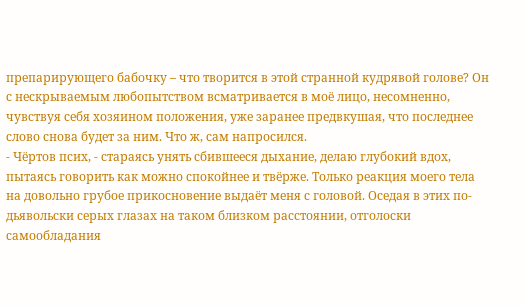препарирующего бабочку – что творится в этой странной кудрявой голове? Он с нескрываемым любопытством всматривается в моё лицо, несомненно, чувствуя себя хозяином положения, уже заранее предвкушая, что последнее слово снова будет за ним. Что ж, сам напросился.
- Чёртов псих, - стараясь унять сбившееся дыхание, делаю глубокий вдох, пытаясь говорить как можно спокойнее и твёрже. Только реакция моего тела на довольно грубое прикосновение выдаёт меня с головой. Оседая в этих по-дьявольски серых глазах на таком близком расстоянии, отголоски самообладания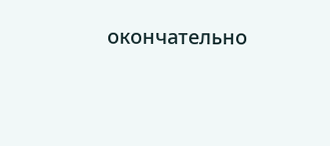окончательно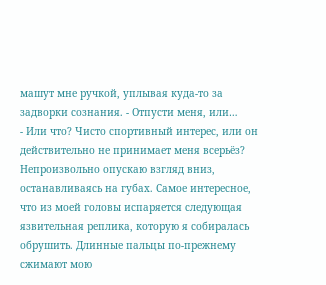машут мне ручкой, уплывая куда-то за задворки сознания. - Отпусти меня, или…
- Или что? Чисто спортивный интерес, или он действительно не принимает меня всерьёз? Непроизвольно опускаю взгляд вниз, останавливаясь на губах. Самое интересное, что из моей головы испаряется следующая язвительная реплика, которую я собиралась обрушить. Длинные пальцы по-прежнему сжимают мою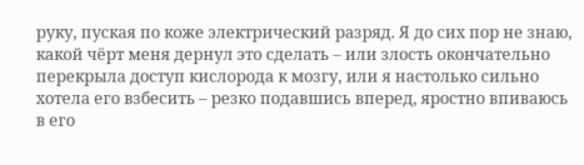руку, пуская по коже электрический разряд. Я до сих пор не знаю, какой чёрт меня дернул это сделать – или злость окончательно перекрыла доступ кислорода к мозгу, или я настолько сильно хотела его взбесить – резко подавшись вперед, яростно впиваюсь в его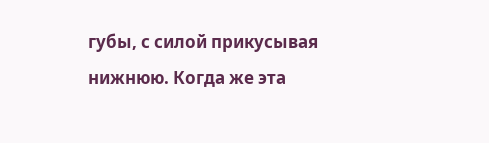губы, с силой прикусывая нижнюю. Когда же эта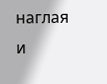наглая и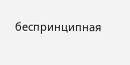беспринципная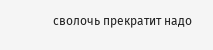сволочь прекратит надо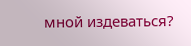мной издеваться?